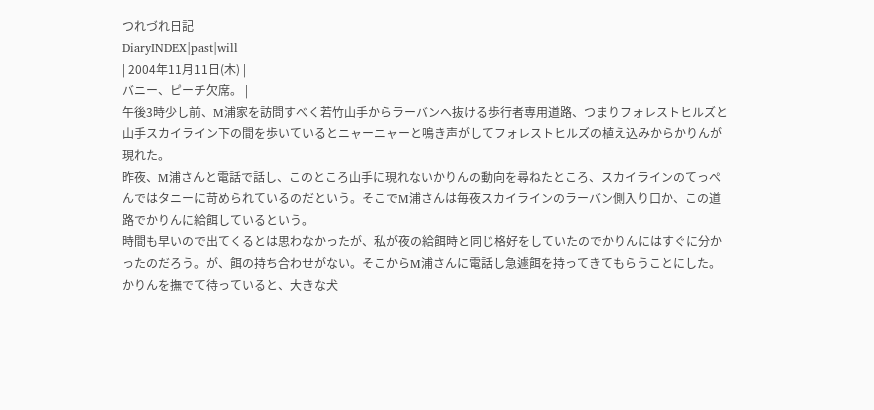つれづれ日記
DiaryINDEX|past|will
| 2004年11月11日(木) |
バニー、ピーチ欠席。 |
午後3時少し前、M浦家を訪問すべく若竹山手からラーバンへ抜ける歩行者専用道路、つまりフォレストヒルズと山手スカイライン下の間を歩いているとニャーニャーと鳴き声がしてフォレストヒルズの植え込みからかりんが現れた。
昨夜、M浦さんと電話で話し、このところ山手に現れないかりんの動向を尋ねたところ、スカイラインのてっぺんではタニーに苛められているのだという。そこでM浦さんは毎夜スカイラインのラーバン側入り口か、この道路でかりんに給餌しているという。
時間も早いので出てくるとは思わなかったが、私が夜の給餌時と同じ格好をしていたのでかりんにはすぐに分かったのだろう。が、餌の持ち合わせがない。そこからM浦さんに電話し急遽餌を持ってきてもらうことにした。
かりんを撫でて待っていると、大きな犬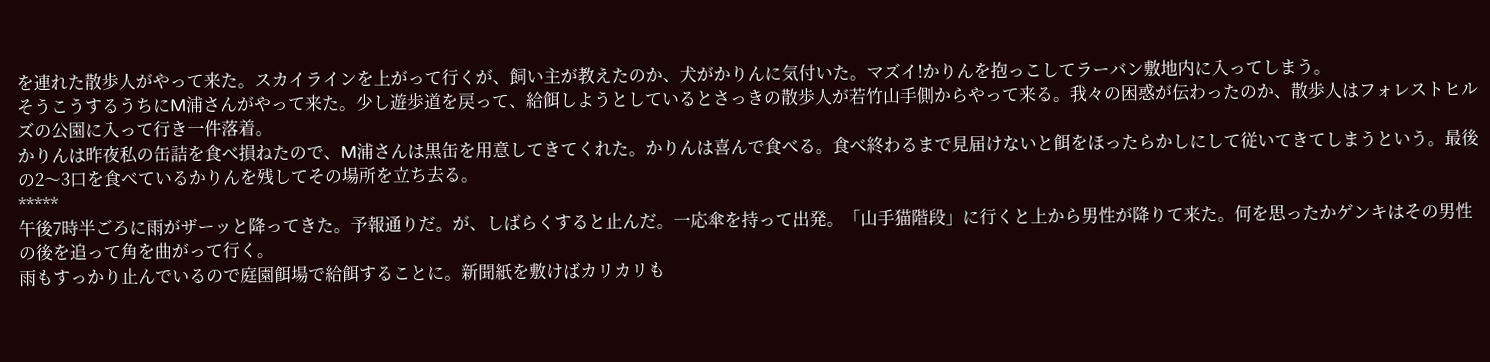を連れた散歩人がやって来た。スカイラインを上がって行くが、飼い主が教えたのか、犬がかりんに気付いた。マズイ!かりんを抱っこしてラーバン敷地内に入ってしまう。
そうこうするうちにM浦さんがやって来た。少し遊歩道を戻って、給餌しようとしているとさっきの散歩人が若竹山手側からやって来る。我々の困惑が伝わったのか、散歩人はフォレストヒルズの公園に入って行き一件落着。
かりんは昨夜私の缶詰を食べ損ねたので、M浦さんは黒缶を用意してきてくれた。かりんは喜んで食べる。食べ終わるまで見届けないと餌をほったらかしにして従いてきてしまうという。最後の2〜3口を食べているかりんを残してその場所を立ち去る。
*****
午後7時半ごろに雨がザーッと降ってきた。予報通りだ。が、しばらくすると止んだ。一応傘を持って出発。「山手猫階段」に行くと上から男性が降りて来た。何を思ったかゲンキはその男性の後を追って角を曲がって行く。
雨もすっかり止んでいるので庭園餌場で給餌することに。新聞紙を敷けばカリカリも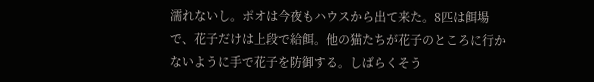濡れないし。ポオは今夜もハウスから出て来た。8匹は餌場で、花子だけは上段で給餌。他の猫たちが花子のところに行かないように手で花子を防御する。しばらくそう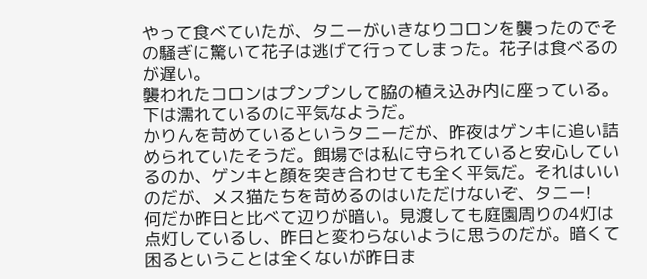やって食べていたが、タニーがいきなりコロンを襲ったのでその騒ぎに驚いて花子は逃げて行ってしまった。花子は食べるのが遅い。
襲われたコロンはプンプンして脇の植え込み内に座っている。下は濡れているのに平気なようだ。
かりんを苛めているというタニーだが、昨夜はゲンキに追い詰められていたそうだ。餌場では私に守られていると安心しているのか、ゲンキと顔を突き合わせても全く平気だ。それはいいのだが、メス猫たちを苛めるのはいただけないぞ、タニー!
何だか昨日と比べて辺りが暗い。見渡しても庭園周りの4灯は点灯しているし、昨日と変わらないように思うのだが。暗くて困るということは全くないが昨日ま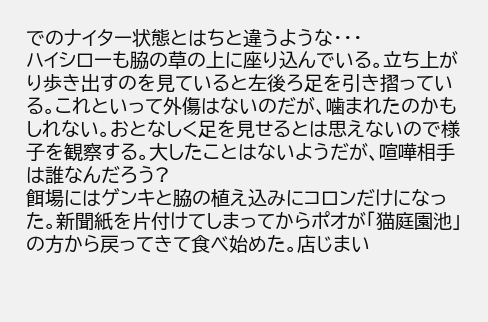でのナイター状態とはちと違うような・・・
ハイシローも脇の草の上に座り込んでいる。立ち上がり歩き出すのを見ていると左後ろ足を引き摺っている。これといって外傷はないのだが、噛まれたのかもしれない。おとなしく足を見せるとは思えないので様子を観察する。大したことはないようだが、喧嘩相手は誰なんだろう?
餌場にはゲンキと脇の植え込みにコロンだけになった。新聞紙を片付けてしまってからポオが「猫庭園池」の方から戻ってきて食べ始めた。店じまい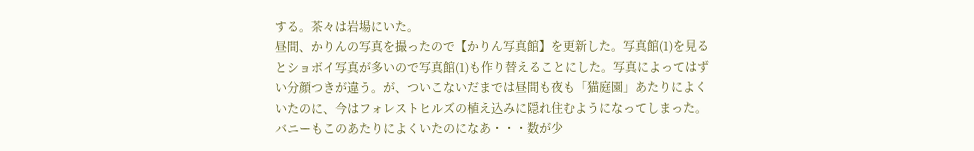する。茶々は岩場にいた。
昼間、かりんの写真を撮ったので【かりん写真館】を更新した。写真館(1)を見るとショボイ写真が多いので写真館(1)も作り替えることにした。写真によってはずい分顔つきが違う。が、ついこないだまでは昼間も夜も「猫庭園」あたりによくいたのに、今はフォレストヒルズの植え込みに隠れ住むようになってしまった。バニーもこのあたりによくいたのになあ・・・数が少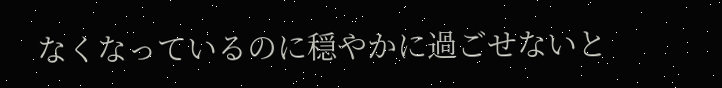なくなっているのに穏やかに過ごせないと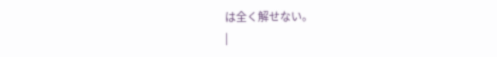は全く解せない。
|